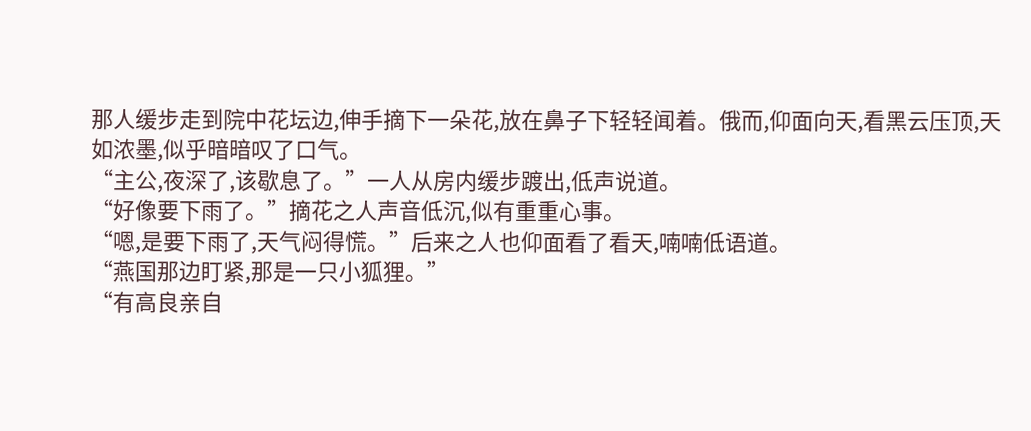那人缓步走到院中花坛边,伸手摘下一朵花,放在鼻子下轻轻闻着。俄而,仰面向天,看黑云压顶,天如浓墨,似乎暗暗叹了口气。
“主公,夜深了,该歇息了。”一人从房内缓步踱出,低声说道。
“好像要下雨了。”摘花之人声音低沉,似有重重心事。
“嗯,是要下雨了,天气闷得慌。”后来之人也仰面看了看天,喃喃低语道。
“燕国那边盯紧,那是一只小狐狸。”
“有高良亲自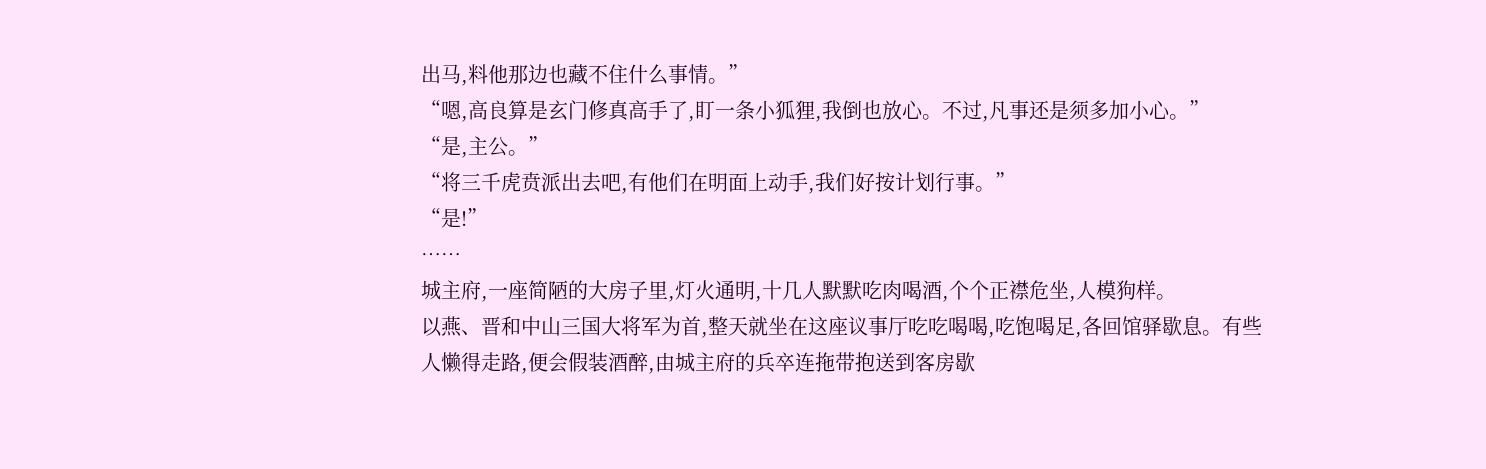出马,料他那边也藏不住什么事情。”
“嗯,高良算是玄门修真高手了,盯一条小狐狸,我倒也放心。不过,凡事还是须多加小心。”
“是,主公。”
“将三千虎贲派出去吧,有他们在明面上动手,我们好按计划行事。”
“是!”
……
城主府,一座简陋的大房子里,灯火通明,十几人默默吃肉喝酒,个个正襟危坐,人模狗样。
以燕、晋和中山三国大将军为首,整天就坐在这座议事厅吃吃喝喝,吃饱喝足,各回馆驿歇息。有些人懒得走路,便会假装酒醉,由城主府的兵卒连拖带抱送到客房歇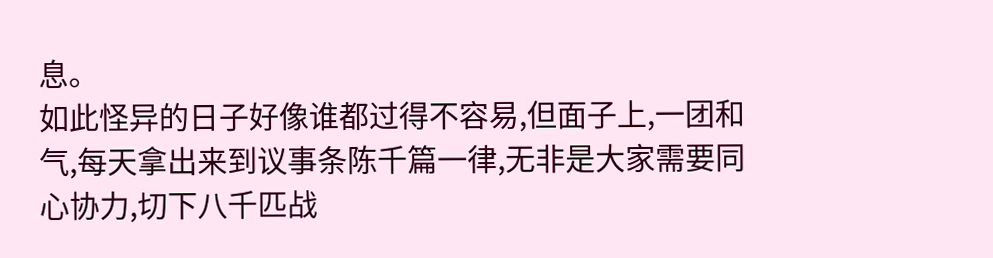息。
如此怪异的日子好像谁都过得不容易,但面子上,一团和气,每天拿出来到议事条陈千篇一律,无非是大家需要同心协力,切下八千匹战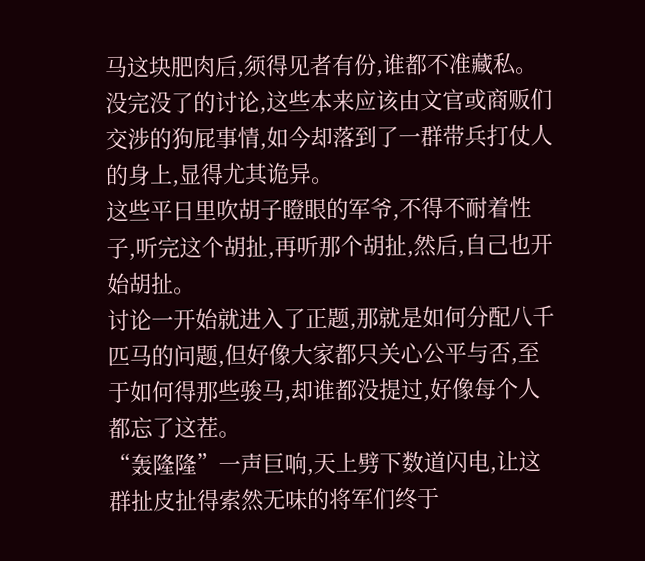马这块肥肉后,须得见者有份,谁都不准藏私。
没完没了的讨论,这些本来应该由文官或商贩们交涉的狗屁事情,如今却落到了一群带兵打仗人的身上,显得尤其诡异。
这些平日里吹胡子瞪眼的军爷,不得不耐着性子,听完这个胡扯,再听那个胡扯,然后,自己也开始胡扯。
讨论一开始就进入了正题,那就是如何分配八千匹马的问题,但好像大家都只关心公平与否,至于如何得那些骏马,却谁都没提过,好像每个人都忘了这茬。
“轰隆隆”一声巨响,天上劈下数道闪电,让这群扯皮扯得索然无味的将军们终于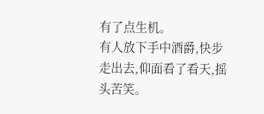有了点生机。
有人放下手中酒爵,快步走出去,仰面看了看天,摇头苦笑。